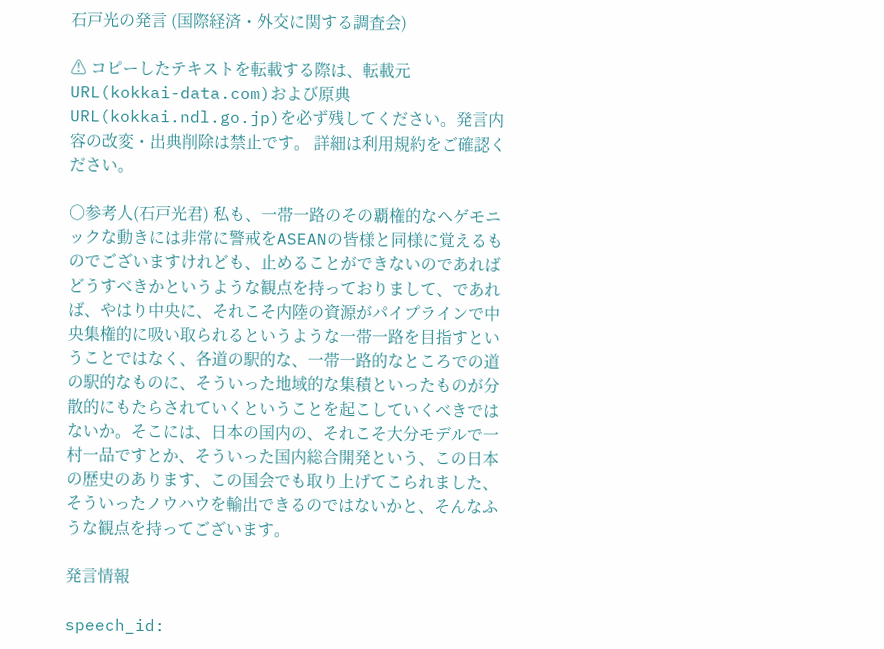石戸光の発言 (国際経済・外交に関する調査会)

⚠ コピーしたテキストを転載する際は、転載元URL(kokkai-data.com)および原典URL(kokkai.ndl.go.jp)を必ず残してください。発言内容の改変・出典削除は禁止です。 詳細は利用規約をご確認ください。

○参考人(石戸光君) 私も、一帯一路のその覇権的なヘゲモニックな動きには非常に警戒をASEANの皆様と同様に覚えるものでございますけれども、止めることができないのであればどうすべきかというような観点を持っておりまして、であれば、やはり中央に、それこそ内陸の資源がパイプラインで中央集権的に吸い取られるというような一帯一路を目指すということではなく、各道の駅的な、一帯一路的なところでの道の駅的なものに、そういった地域的な集積といったものが分散的にもたらされていくということを起こしていくべきではないか。そこには、日本の国内の、それこそ大分モデルで一村一品ですとか、そういった国内総合開発という、この日本の歴史のあります、この国会でも取り上げてこられました、そういったノウハウを輸出できるのではないかと、そんなふうな観点を持ってございます。

発言情報

speech_id: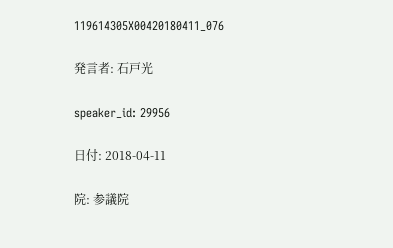119614305X00420180411_076

発言者: 石戸光

speaker_id: 29956

日付: 2018-04-11

院: 参議院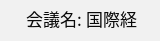会議名: 国際経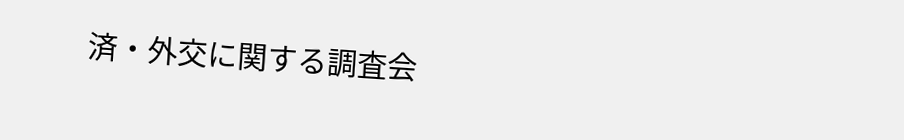済・外交に関する調査会